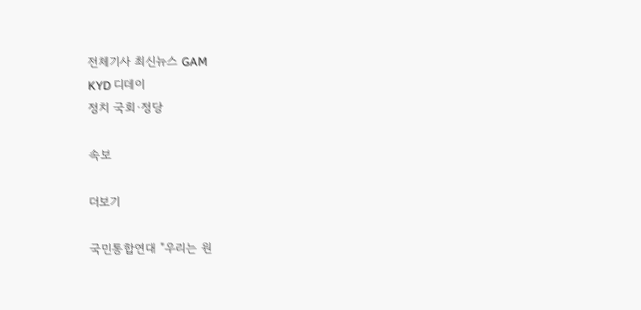전체기사 최신뉴스 GAM
KYD 디데이
정치 국회·정당

속보

더보기

국민통합연대 "우리는 원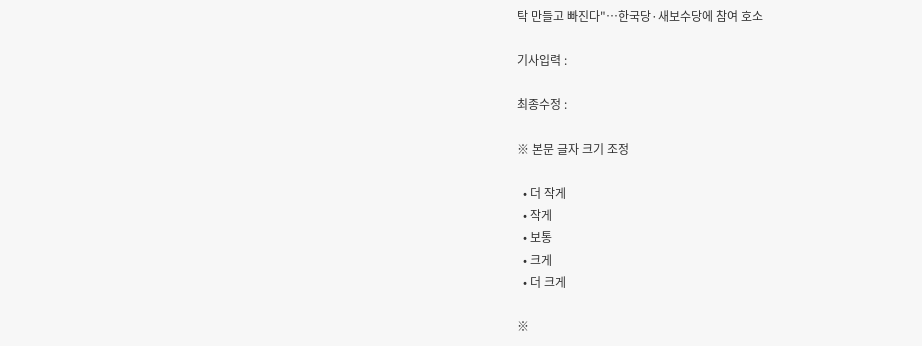탁 만들고 빠진다"…한국당·새보수당에 참여 호소

기사입력 :

최종수정 :

※ 본문 글자 크기 조정

  • 더 작게
  • 작게
  • 보통
  • 크게
  • 더 크게

※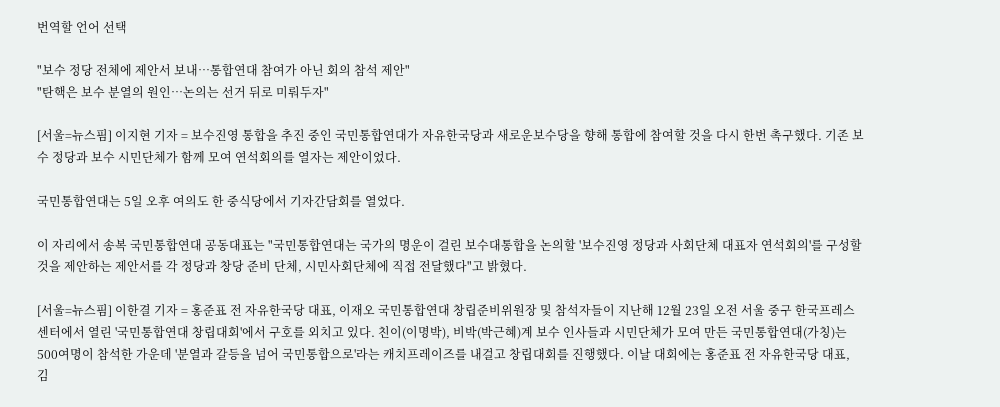번역할 언어 선택

"보수 정당 전체에 제안서 보내…통합연대 참여가 아닌 회의 참석 제안"
"탄핵은 보수 분열의 원인…논의는 선거 뒤로 미뤄두자"

[서울=뉴스핌] 이지현 기자 = 보수진영 통합을 추진 중인 국민통합연대가 자유한국당과 새로운보수당을 향해 통합에 참여할 것을 다시 한번 촉구했다. 기존 보수 정당과 보수 시민단체가 함께 모여 연석회의를 열자는 제안이었다.

국민통합연대는 5일 오후 여의도 한 중식당에서 기자간담회를 열었다.

이 자리에서 송복 국민통합연대 공동대표는 "국민통합연대는 국가의 명운이 걸린 보수대통합을 논의할 '보수진영 정당과 사회단체 대표자 연석회의'를 구성할 것을 제안하는 제안서를 각 정당과 창당 준비 단체, 시민사회단체에 직접 전달했다"고 밝혔다.

[서울=뉴스핌] 이한결 기자 = 홍준표 전 자유한국당 대표, 이재오 국민통합연대 창립준비위원장 및 참석자들이 지난해 12월 23일 오전 서울 중구 한국프레스센터에서 열린 '국민통합연대 창립대회'에서 구호를 외치고 있다. 친이(이명박), 비박(박근혜)계 보수 인사들과 시민단체가 모여 만든 국민통합연대(가칭)는 500여명이 참석한 가운데 '분열과 갈등을 넘어 국민통합으로'라는 캐치프레이즈를 내걸고 창립대회를 진행했다. 이날 대회에는 홍준표 전 자유한국당 대표, 김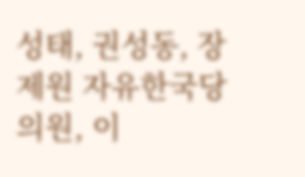성태, 권성동, 장제원 자유한국당 의원, 이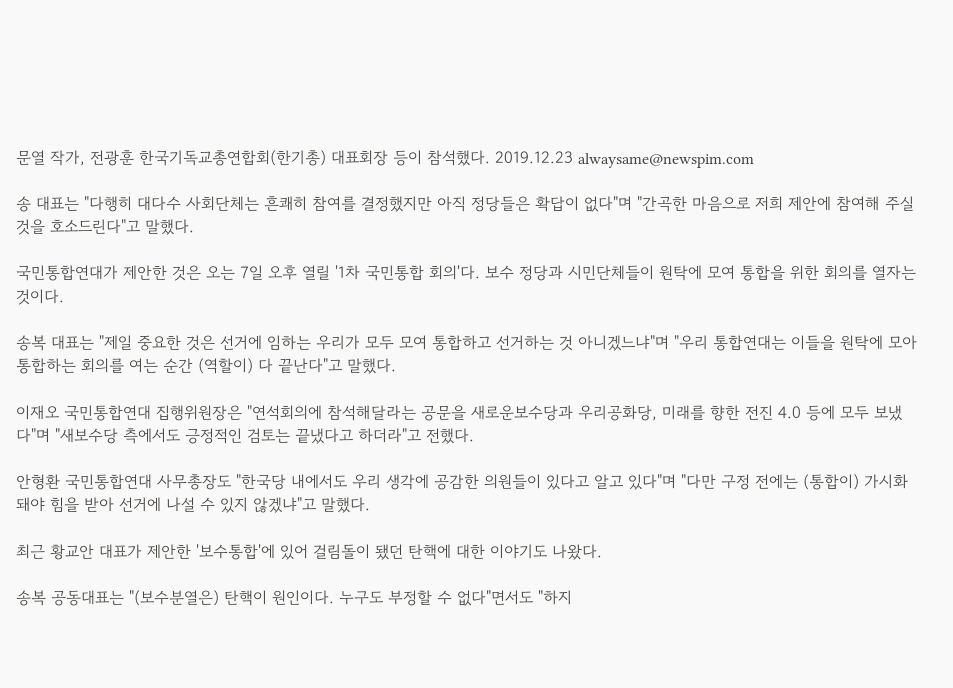문열 작가, 전광훈 한국기독교총연합회(한기총) 대표회장 등이 참석했다. 2019.12.23 alwaysame@newspim.com

송 대표는 "다행히 대다수 사회단체는 흔쾌히 참여를 결정했지만 아직 정당들은 확답이 없다"며 "간곡한 마음으로 저희 제안에 참여해 주실 것을 호소드린다"고 말했다.

국민통합연대가 제안한 것은 오는 7일 오후 열릴 '1차 국민통합 회의'다. 보수 정당과 시민단체들이 원탁에 모여 통합을 위한 회의를 열자는 것이다.

송복 대표는 "제일 중요한 것은 선거에 임하는 우리가 모두 모여 통합하고 선거하는 것 아니겠느냐"며 "우리 통합연대는 이들을 원탁에 모아 통합하는 회의를 여는 순간 (역할이) 다 끝난다"고 말했다.

이재오 국민통합연대 집행위원장은 "연석회의에 참석해달라는 공문을 새로운보수당과 우리공화당, 미래를 향한 전진 4.0 등에 모두 보냈다"며 "새보수당 측에서도 긍정적인 검토는 끝냈다고 하더라"고 전했다.

안형환 국민통합연대 사무총장도 "한국당 내에서도 우리 생각에 공감한 의원들이 있다고 알고 있다"며 "다만 구정 전에는 (통합이) 가시화돼야 힘을 받아 선거에 나설 수 있지 않겠냐"고 말했다.

최근 황교안 대표가 제안한 '보수통합'에 있어 걸림돌이 됐던 탄핵에 대한 이야기도 나왔다.

송복 공동대표는 "(보수분열은) 탄핵이 원인이다. 누구도 부정할 수 없다"면서도 "하지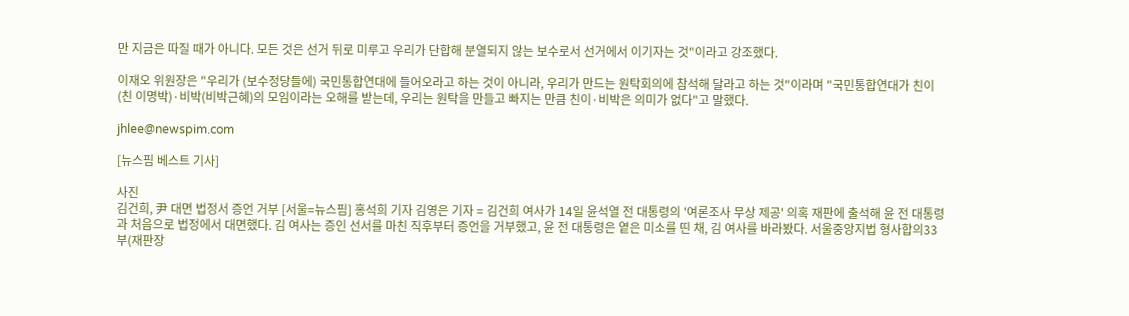만 지금은 따질 때가 아니다. 모든 것은 선거 뒤로 미루고 우리가 단합해 분열되지 않는 보수로서 선거에서 이기자는 것"이라고 강조했다.

이재오 위원장은 "우리가 (보수정당들에) 국민통합연대에 들어오라고 하는 것이 아니라, 우리가 만드는 원탁회의에 참석해 달라고 하는 것"이라며 "국민통합연대가 친이(친 이명박)·비박(비박근혜)의 모임이라는 오해를 받는데, 우리는 원탁을 만들고 빠지는 만큼 친이·비박은 의미가 없다"고 말했다.

jhlee@newspim.com

[뉴스핌 베스트 기사]

사진
김건희, 尹 대면 법정서 증언 거부 [서울=뉴스핌] 홍석희 기자 김영은 기자 = 김건희 여사가 14일 윤석열 전 대통령의 '여론조사 무상 제공' 의혹 재판에 출석해 윤 전 대통령과 처음으로 법정에서 대면했다. 김 여사는 증인 선서를 마친 직후부터 증언을 거부했고, 윤 전 대통령은 옅은 미소를 띤 채, 김 여사를 바라봤다. 서울중앙지법 형사합의33부(재판장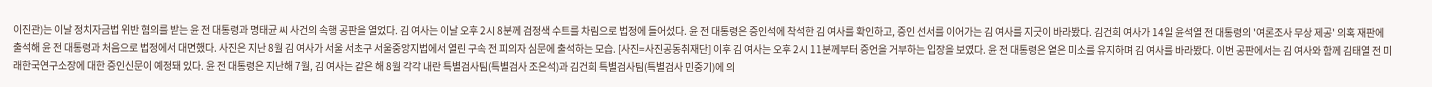이진관)는 이날 정치자금법 위반 혐의를 받는 윤 전 대통령과 명태균 씨 사건의 속행 공판을 열었다. 김 여사는 이날 오후 2시 8분께 검정색 수트를 차림으로 법정에 들어섰다. 윤 전 대통령은 증인석에 착석한 김 여사를 확인하고, 증인 선서를 이어가는 김 여사를 지긋이 바라봤다. 김건희 여사가 14일 윤석열 전 대통령의 '여론조사 무상 제공' 의혹 재판에 출석해 윤 전 대통령과 처음으로 법정에서 대면했다. 사진은 지난 8월 김 여사가 서울 서초구 서울중앙지법에서 열린 구속 전 피의자 심문에 출석하는 모습. [사진=사진공동취재단] 이후 김 여사는 오후 2시 11분께부터 증언을 거부하는 입장을 보였다. 윤 전 대통령은 옅은 미소를 유지하며 김 여사를 바라봤다. 이번 공판에서는 김 여사와 함께 김태열 전 미래한국연구소장에 대한 증인신문이 예정돼 있다. 윤 전 대통령은 지난해 7월, 김 여사는 같은 해 8월 각각 내란 특별검사팀(특별검사 조은석)과 김건희 특별검사팀(특별검사 민중기)에 의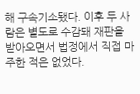해 구속기소됐다. 이후 두 사람은 별도로 수감돼 재판을 받아오면서 법정에서 직접 마주한 적은 없었다.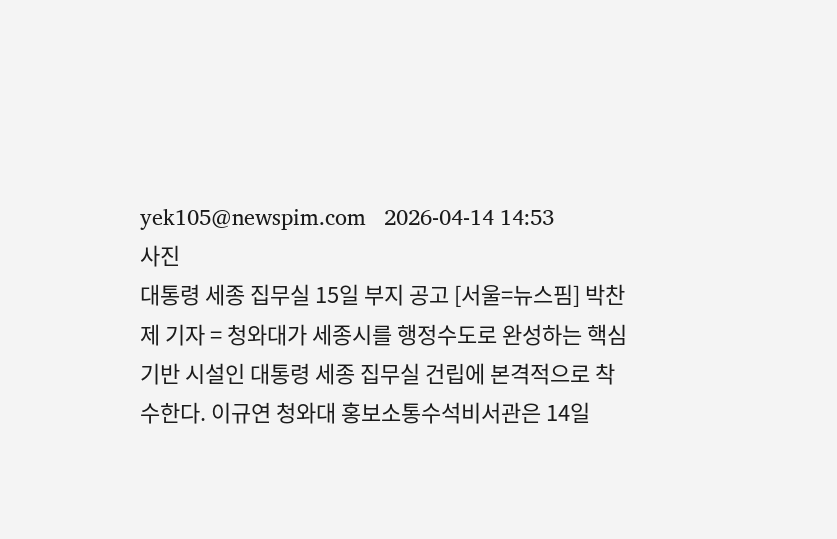yek105@newspim.com   2026-04-14 14:53
사진
대통령 세종 집무실 15일 부지 공고 [서울=뉴스핌] 박찬제 기자 = 청와대가 세종시를 행정수도로 완성하는 핵심 기반 시설인 대통령 세종 집무실 건립에 본격적으로 착수한다. 이규연 청와대 홍보소통수석비서관은 14일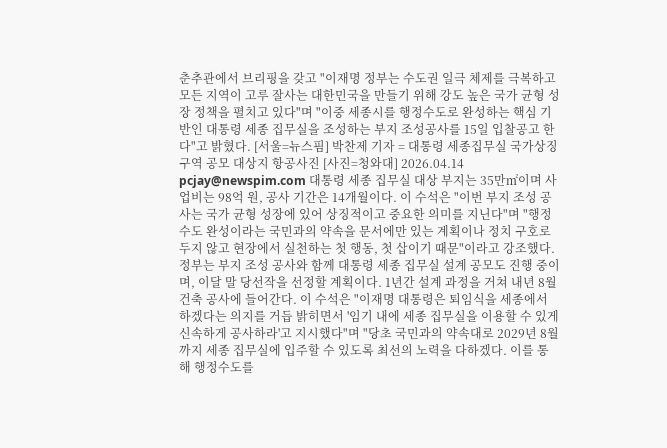춘추관에서 브리핑을 갖고 "이재명 정부는 수도권 일극 체제를 극복하고 모든 지역이 고루 잘사는 대한민국을 만들기 위해 강도 높은 국가 균형 성장 정책을 펼치고 있다"며 "이중 세종시를 행정수도로 완성하는 핵심 기반인 대통령 세종 집무실을 조성하는 부지 조성공사를 15일 입찰공고 한다"고 밝혔다. [서울=뉴스핌] 박찬제 기자 = 대통령 세종집무실 국가상징구역 공모 대상지 항공사진 [사진=청와대] 2026.04.14 pcjay@newspim.com 대통령 세종 집무실 대상 부지는 35만㎡이며 사업비는 98억 원, 공사 기간은 14개월이다. 이 수석은 "이번 부지 조성 공사는 국가 균형 성장에 있어 상징적이고 중요한 의미를 지닌다"며 "행정수도 완성이라는 국민과의 약속을 문서에만 있는 계획이나 정치 구호로 두지 않고 현장에서 실천하는 첫 행동, 첫 삽이기 때문"이라고 강조했다. 정부는 부지 조성 공사와 함께 대통령 세종 집무실 설계 공모도 진행 중이며, 이달 말 당선작을 선정할 계획이다. 1년간 설계 과정을 거쳐 내년 8월 건축 공사에 들어간다. 이 수석은 "이재명 대통령은 퇴임식을 세종에서 하겠다는 의지를 거듭 밝히면서 '임기 내에 세종 집무실을 이용할 수 있게 신속하게 공사하라'고 지시했다"며 "당초 국민과의 약속대로 2029년 8월까지 세종 집무실에 입주할 수 있도록 최선의 노력을 다하겠다. 이를 통해 행정수도를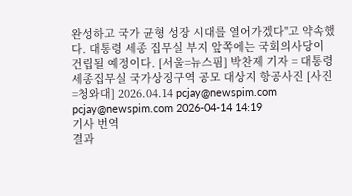완성하고 국가 균형 성장 시대를 열어가겠다"고 약속했다. 대통령 세종 집무실 부지 앞쪽에는 국회의사당이 건립될 예정이다. [서울=뉴스핌] 박찬제 기자 = 대통령 세종집무실 국가상징구역 공모 대상지 항공사진 [사진=청와대] 2026.04.14 pcjay@newspim.com pcjay@newspim.com 2026-04-14 14:19
기사 번역
결과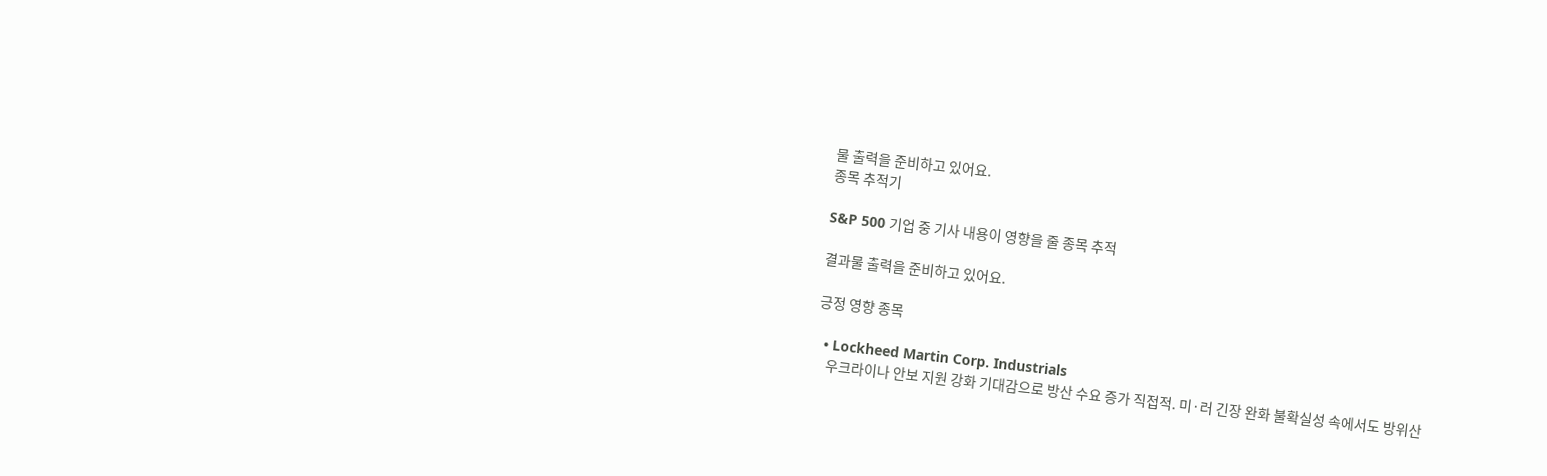물 출력을 준비하고 있어요.
종목 추적기

S&P 500 기업 중 기사 내용이 영향을 줄 종목 추적

결과물 출력을 준비하고 있어요.

긍정 영향 종목

  • Lockheed Martin Corp. Industrials
    우크라이나 안보 지원 강화 기대감으로 방산 수요 증가 직접적. 미·러 긴장 완화 불확실성 속에서도 방위산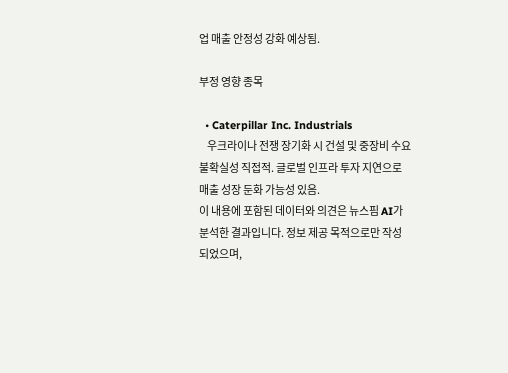업 매출 안정성 강화 예상됨.

부정 영향 종목

  • Caterpillar Inc. Industrials
    우크라이나 전쟁 장기화 시 건설 및 중장비 수요 불확실성 직접적. 글로벌 인프라 투자 지연으로 매출 성장 둔화 가능성 있음.
이 내용에 포함된 데이터와 의견은 뉴스핌 AI가 분석한 결과입니다. 정보 제공 목적으로만 작성되었으며,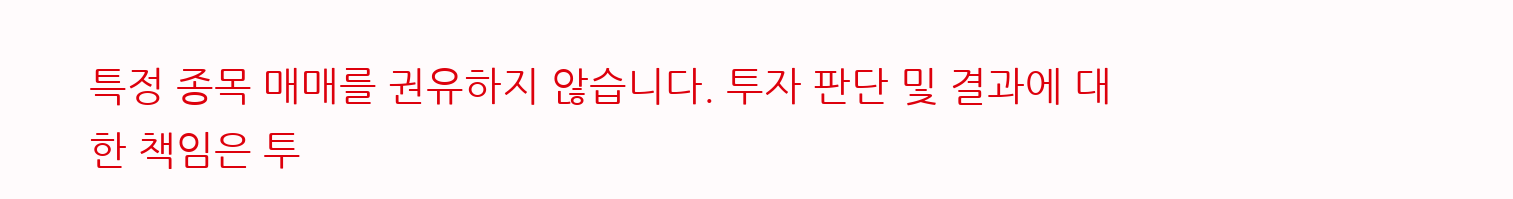특정 종목 매매를 권유하지 않습니다. 투자 판단 및 결과에 대한 책임은 투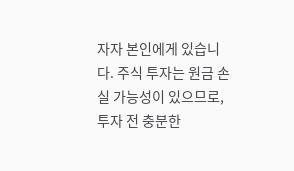자자 본인에게 있습니다. 주식 투자는 원금 손실 가능성이 있으므로, 투자 전 충분한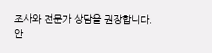조사와 전문가 상담을 권장합니다.
안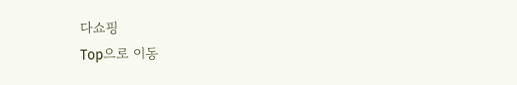다쇼핑
Top으로 이동